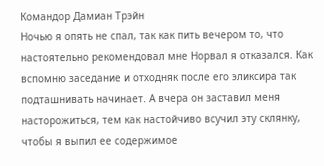Командор Дамиан Трэйн
Ночью я опять не спал, так как пить вечером то, что настоятельно рекомендовал мне Норвал я отказался. Как вспомню заседание и отходняк после его эликсира так подташнивать начинает. А вчера он заставил меня насторожиться, тем как настойчиво всучил эту склянку, чтобы я выпил ее содержимое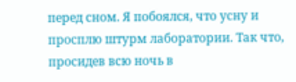перед сном. Я побоялся, что усну и просплю штурм лаборатории. Так что, просидев всю ночь в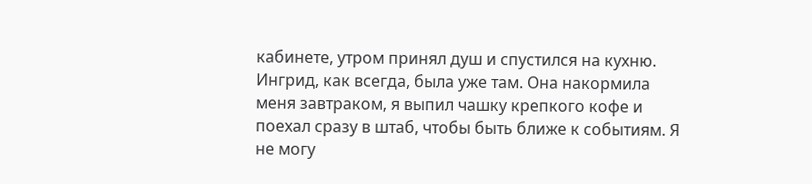кабинете, утром принял душ и спустился на кухню. Ингрид, как всегда, была уже там. Она накормила меня завтраком, я выпил чашку крепкого кофе и поехал сразу в штаб, чтобы быть ближе к событиям. Я не могу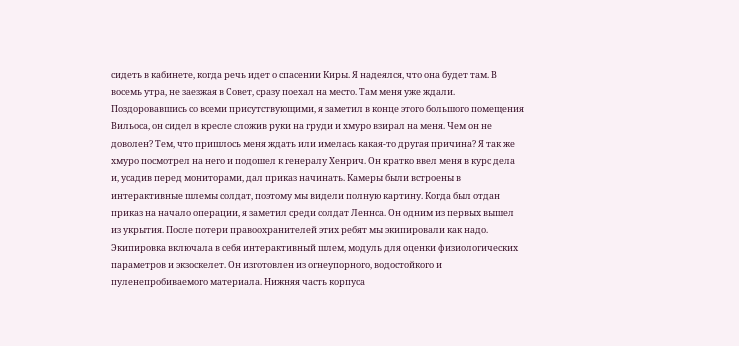сидеть в кабинете, когда речь идет о спасении Киры. Я надеялся, что она будет там. В восемь утра, не заезжая в Совет, сразу поехал на место. Там меня уже ждали. Поздоровавшись со всеми присутствующими, я заметил в конце этого большого помещения Вильоса, он сидел в кресле сложив руки на груди и хмуро взирал на меня. Чем он не доволен? Тем, что пришлось меня ждать или имелась какая-то другая причина? Я так же хмуро посмотрел на него и подошел к генералу Хенрич. Он кратко ввел меня в курс дела и, усадив перед мониторами, дал приказ начинать. Камеры были встроены в интерактивные шлемы солдат, поэтому мы видели полную картину. Когда был отдан приказ на начало операции, я заметил среди солдат Леннса. Он одним из первых вышел из укрытия. После потери правоохранителей этих ребят мы экипировали как надо. Экипировка включала в себя интерактивный шлем, модуль для оценки физиологических параметров и экзоскелет. Он изготовлен из огнеупорного, водостойкого и пуленепробиваемого материала. Нижняя часть корпуса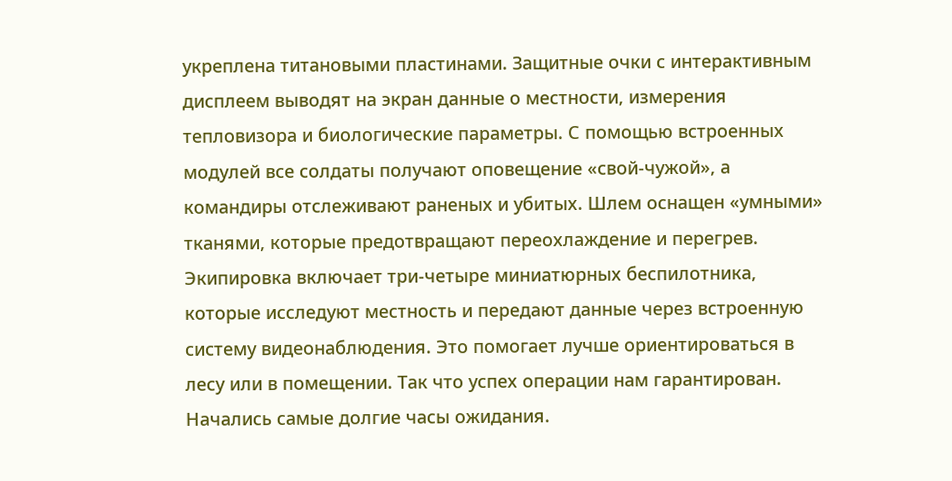укреплена титановыми пластинами. Защитные очки с интерактивным дисплеем выводят на экран данные о местности, измерения тепловизора и биологические параметры. С помощью встроенных модулей все солдаты получают оповещение «свой-чужой», а командиры отслеживают раненых и убитых. Шлем оснащен «умными» тканями, которые предотвращают переохлаждение и перегрев. Экипировка включает три-четыре миниатюрных беспилотника, которые исследуют местность и передают данные через встроенную систему видеонаблюдения. Это помогает лучше ориентироваться в лесу или в помещении. Так что успех операции нам гарантирован. Начались самые долгие часы ожидания.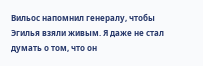Вильос напомнил генералу, чтобы Эгилья взяли живым. Я даже не стал думать о том, что он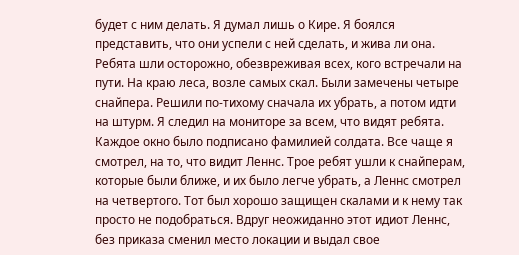будет с ним делать. Я думал лишь о Кире. Я боялся представить, что они успели с ней сделать, и жива ли она.
Ребята шли осторожно, обезвреживая всех, кого встречали на пути. На краю леса, возле самых скал. Были замечены четыре снайпера. Решили по-тихому сначала их убрать, а потом идти на штурм. Я следил на мониторе за всем, что видят ребята. Каждое окно было подписано фамилией солдата. Все чаще я смотрел, на то, что видит Леннс. Трое ребят ушли к снайперам, которые были ближе, и их было легче убрать, а Леннс смотрел на четвертого. Тот был хорошо защищен скалами и к нему так просто не подобраться. Вдруг неожиданно этот идиот Леннс, без приказа сменил место локации и выдал свое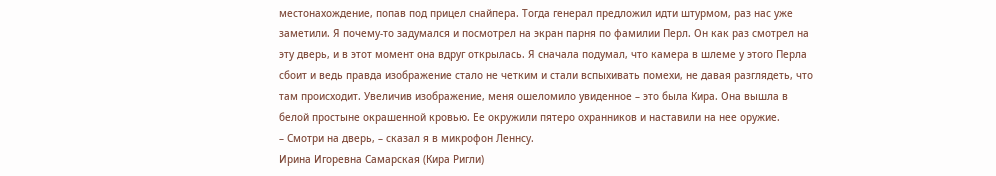местонахождение, попав под прицел снайпера. Тогда генерал предложил идти штурмом, раз нас уже заметили. Я почему-то задумался и посмотрел на экран парня по фамилии Перл. Он как раз смотрел на эту дверь, и в этот момент она вдруг открылась. Я сначала подумал, что камера в шлеме у этого Перла сбоит и ведь правда изображение стало не четким и стали вспыхивать помехи, не давая разглядеть, что там происходит. Увеличив изображение, меня ошеломило увиденное – это была Кира. Она вышла в белой простыне окрашенной кровью. Ее окружили пятеро охранников и наставили на нее оружие.
– Смотри на дверь, – сказал я в микрофон Леннсу.
Ирина Игоревна Самарская (Кира Ригли)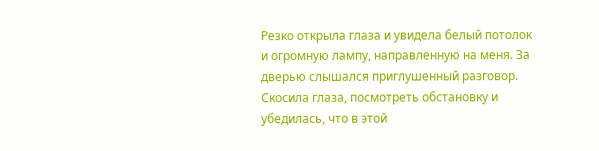Резко открыла глаза и увидела белый потолок и огромную лампу, направленную на меня. За дверью слышался приглушенный разговор. Скосила глаза, посмотреть обстановку и убедилась, что в этой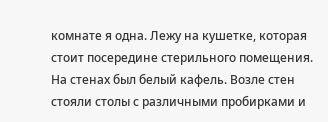комнате я одна. Лежу на кушетке, которая стоит посередине стерильного помещения. На стенах был белый кафель. Возле стен стояли столы с различными пробирками и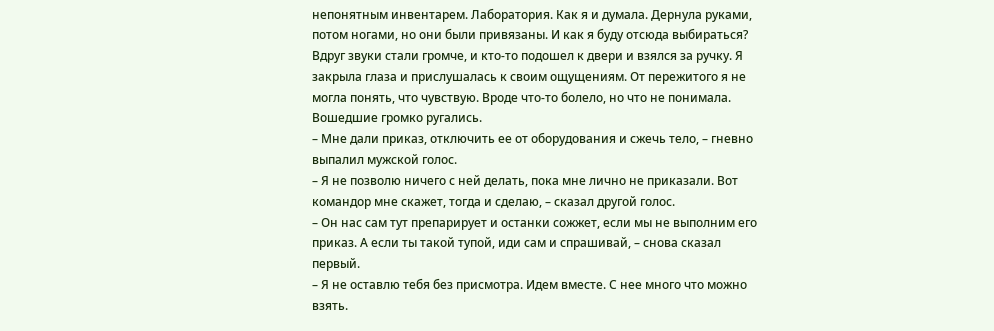непонятным инвентарем. Лаборатория. Как я и думала. Дернула руками, потом ногами, но они были привязаны. И как я буду отсюда выбираться? Вдруг звуки стали громче, и кто-то подошел к двери и взялся за ручку. Я закрыла глаза и прислушалась к своим ощущениям. От пережитого я не могла понять, что чувствую. Вроде что-то болело, но что не понимала. Вошедшие громко ругались.
– Мне дали приказ, отключить ее от оборудования и сжечь тело, – гневно выпалил мужской голос.
– Я не позволю ничего с ней делать, пока мне лично не приказали. Вот командор мне скажет, тогда и сделаю, – сказал другой голос.
– Он нас сам тут препарирует и останки сожжет, если мы не выполним его приказ. А если ты такой тупой, иди сам и спрашивай, – снова сказал первый.
– Я не оставлю тебя без присмотра. Идем вместе. С нее много что можно взять.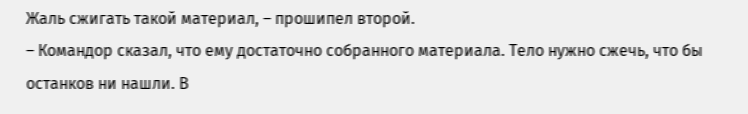Жаль сжигать такой материал, – прошипел второй.
– Командор сказал, что ему достаточно собранного материала. Тело нужно сжечь, что бы останков ни нашли. В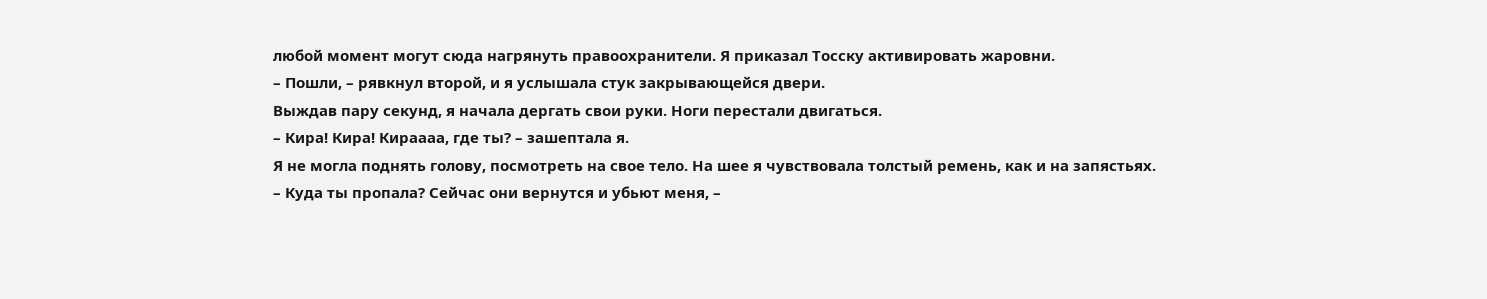любой момент могут сюда нагрянуть правоохранители. Я приказал Тосску активировать жаровни.
– Пошли, – рявкнул второй, и я услышала стук закрывающейся двери.
Выждав пару секунд, я начала дергать свои руки. Ноги перестали двигаться.
– Кира! Кира! Кираааа, где ты? – зашептала я.
Я не могла поднять голову, посмотреть на свое тело. На шее я чувствовала толстый ремень, как и на запястьях.
– Куда ты пропала? Сейчас они вернутся и убьют меня, –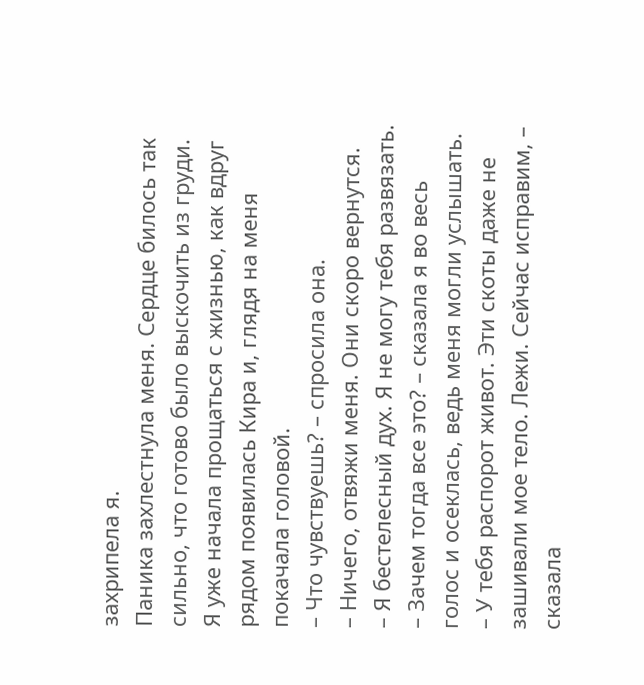захрипела я.
Паника захлестнула меня. Сердце билось так сильно, что готово было выскочить из груди. Я уже начала прощаться с жизнью, как вдруг рядом появилась Кира и, глядя на меня покачала головой.
– Что чувствуешь? – спросила она.
– Ничего, отвяжи меня. Они скоро вернутся.
– Я бестелесный дух. Я не могу тебя развязать.
– Зачем тогда все это? – сказала я во весь голос и осеклась, ведь меня могли услышать.
– У тебя распорот живот. Эти скоты даже не зашивали мое тело. Лежи. Сейчас исправим, – сказала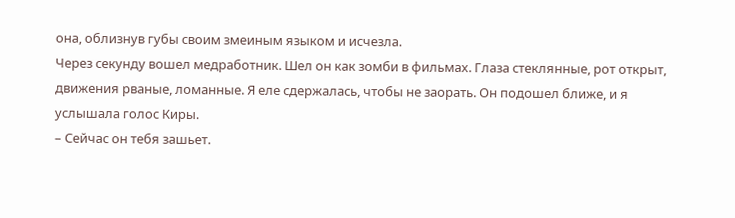она, облизнув губы своим змеиным языком и исчезла.
Через секунду вошел медработник. Шел он как зомби в фильмах. Глаза стеклянные, рот открыт, движения рваные, ломанные. Я еле сдержалась, чтобы не заорать. Он подошел ближе, и я услышала голос Киры.
– Сейчас он тебя зашьет.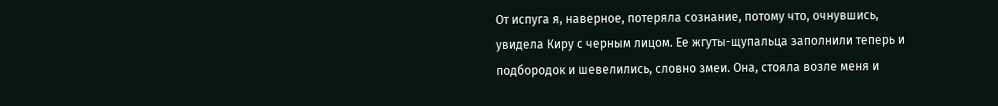От испуга я, наверное, потеряла сознание, потому что, очнувшись, увидела Киру с черным лицом. Ее жгуты-щупальца заполнили теперь и подбородок и шевелились, словно змеи. Она, стояла возле меня и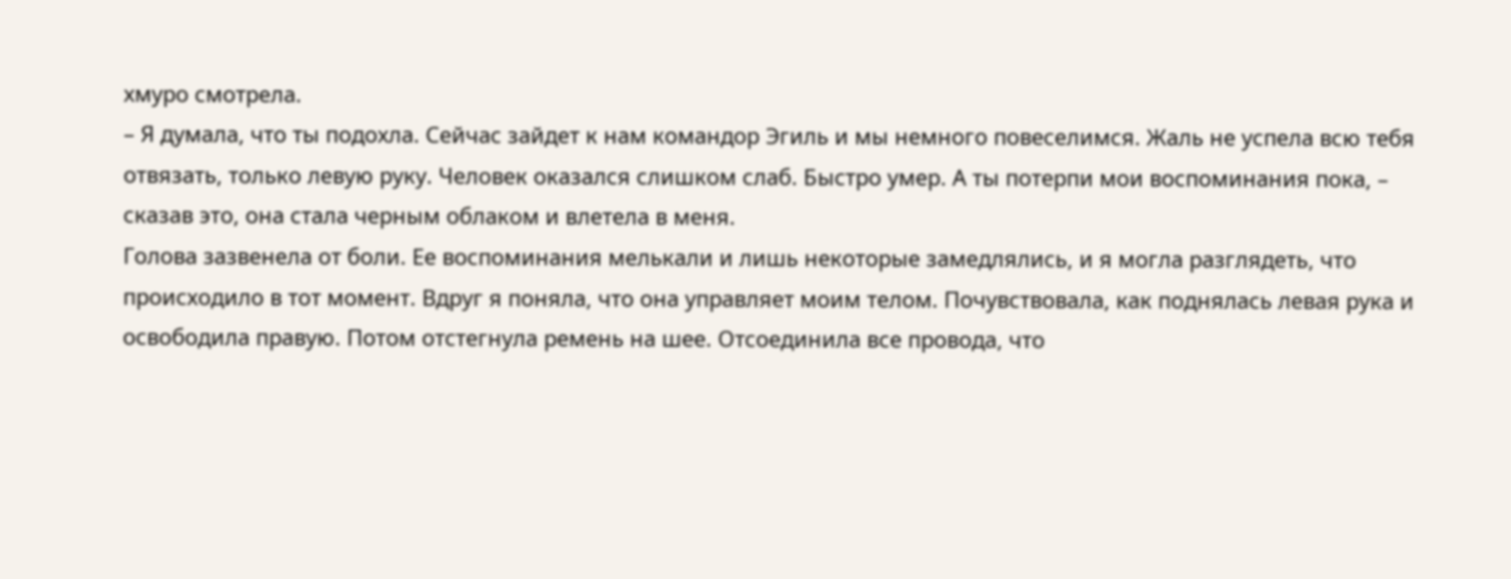хмуро смотрела.
– Я думала, что ты подохла. Сейчас зайдет к нам командор Эгиль и мы немного повеселимся. Жаль не успела всю тебя отвязать, только левую руку. Человек оказался слишком слаб. Быстро умер. А ты потерпи мои воспоминания пока, – сказав это, она стала черным облаком и влетела в меня.
Голова зазвенела от боли. Ее воспоминания мелькали и лишь некоторые замедлялись, и я могла разглядеть, что происходило в тот момент. Вдруг я поняла, что она управляет моим телом. Почувствовала, как поднялась левая рука и освободила правую. Потом отстегнула ремень на шее. Отсоединила все провода, что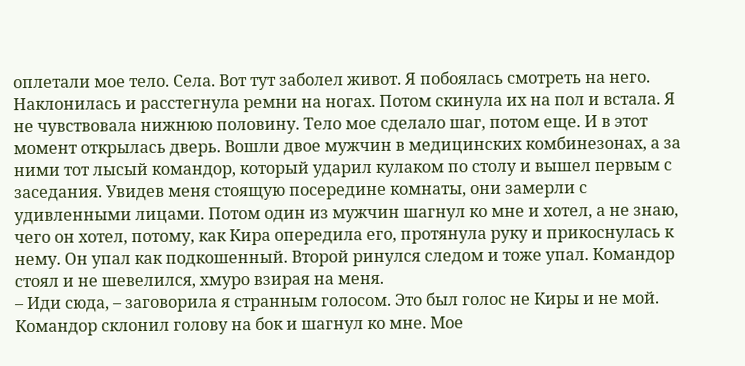оплетали мое тело. Села. Вот тут заболел живот. Я побоялась смотреть на него. Наклонилась и расстегнула ремни на ногах. Потом скинула их на пол и встала. Я не чувствовала нижнюю половину. Тело мое сделало шаг, потом еще. И в этот момент открылась дверь. Вошли двое мужчин в медицинских комбинезонах, а за ними тот лысый командор, который ударил кулаком по столу и вышел первым с заседания. Увидев меня стоящую посередине комнаты, они замерли с удивленными лицами. Потом один из мужчин шагнул ко мне и хотел, а не знаю, чего он хотел, потому, как Кира опередила его, протянула руку и прикоснулась к нему. Он упал как подкошенный. Второй ринулся следом и тоже упал. Командор стоял и не шевелился, хмуро взирая на меня.
– Иди сюда, – заговорила я странным голосом. Это был голос не Киры и не мой.
Командор склонил голову на бок и шагнул ко мне. Мое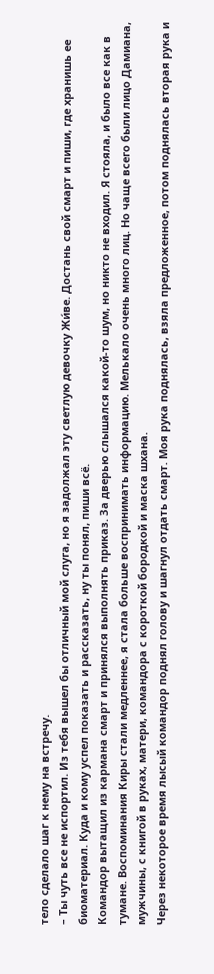тело сделало шаг к нему на встречу.
– Ты чуть все не испортил. Из тебя вышел бы отличный мой слуга, но я задолжал эту светлую девочку Жи́ве. Достань свой смарт и пиши, где хранишь ее биоматериал. Куда и кому успел показать и рассказать, ну ты понял, пиши всё.
Командор вытащил из кармана смарт и принялся выполнять приказ. За дверью слышался какой-то шум, но никто не входил. Я стояла, и было все как в тумане. Воспоминания Киры стали медленнее, я стала больше воспринимать информацию. Мелькало очень много лиц. Но чаще всего были лицо Дамиана, мужчины, с книгой в руках, матери, командора с короткой бородкой и маска шхана.
Через некоторое время лысый командор поднял голову и шагнул отдать смарт. Моя рука поднялась, взяла предложенное, потом поднялась вторая рука и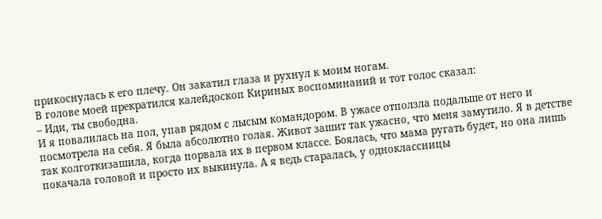прикоснулась к его плечу. Он закатил глаза и рухнул к моим ногам.
В голове моей прекратился калейдоскоп Кириных воспоминаний и тот голос сказал:
– Иди, ты свободна.
И я повалилась на пол, упав рядом с лысым командором. В ужасе отползла подальше от него и посмотрела на себя. Я была абсолютно голая. Живот зашит так ужасно, что меня замутило. Я в детстве так колготкизашила, когда порвала их в первом классе. Боялась, что мама ругать будет, но она лишь покачала головой и просто их выкинула. А я ведь старалась, у одноклассницы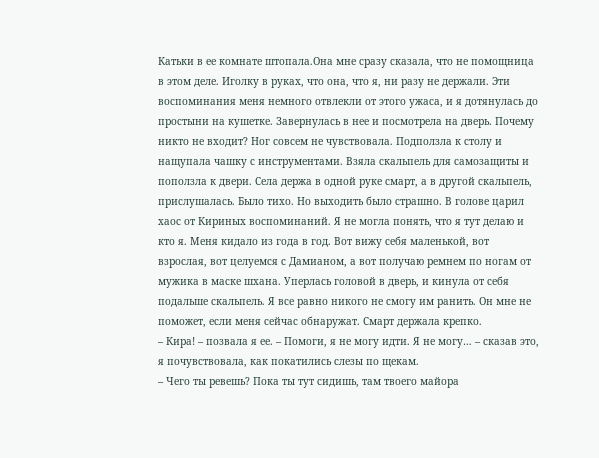Катьки в ее комнате штопала.Она мне сразу сказала, что не помощница в этом деле. Иголку в руках, что она, что я, ни разу не держали. Эти воспоминания меня немного отвлекли от этого ужаса, и я дотянулась до простыни на кушетке. Завернулась в нее и посмотрела на дверь. Почему никто не входит? Ног совсем не чувствовала. Подползла к столу и нащупала чашку с инструментами. Взяла скальпель для самозащиты и поползла к двери. Села держа в одной руке смарт, а в другой скальпель, прислушалась. Было тихо. Но выходить было страшно. В голове царил хаос от Кириных воспоминаний. Я не могла понять, что я тут делаю и кто я. Меня кидало из года в год. Вот вижу себя маленькой, вот взрослая, вот целуемся с Дамианом, а вот получаю ремнем по ногам от мужика в маске шхана. Уперлась головой в дверь, и кинула от себя подальше скальпель. Я все равно никого не смогу им ранить. Он мне не поможет, если меня сейчас обнаружат. Смарт держала крепко.
– Кира! – позвала я ее. – Помоги, я не могу идти. Я не могу… – сказав это, я почувствовала, как покатились слезы по щекам.
– Чего ты ревешь? Пока ты тут сидишь, там твоего майора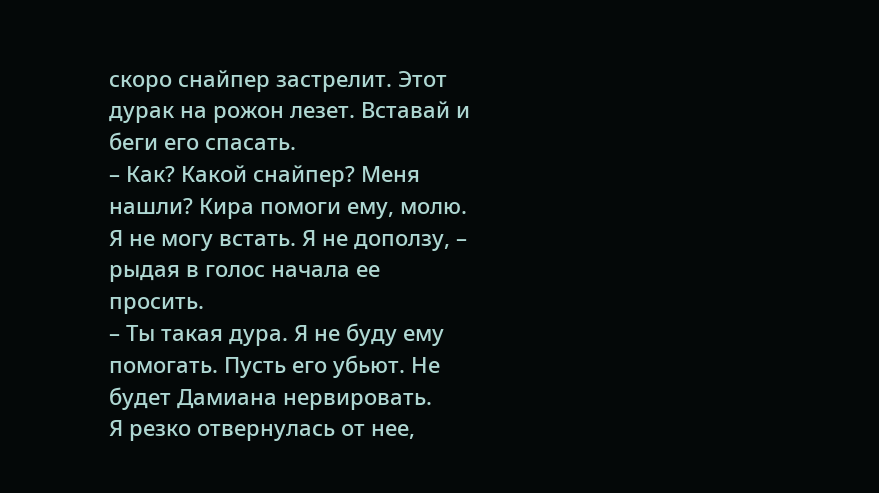скоро снайпер застрелит. Этот дурак на рожон лезет. Вставай и беги его спасать.
– Как? Какой снайпер? Меня нашли? Кира помоги ему, молю. Я не могу встать. Я не доползу, – рыдая в голос начала ее просить.
– Ты такая дура. Я не буду ему помогать. Пусть его убьют. Не будет Дамиана нервировать.
Я резко отвернулась от нее,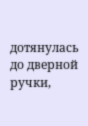дотянулась до дверной ручки,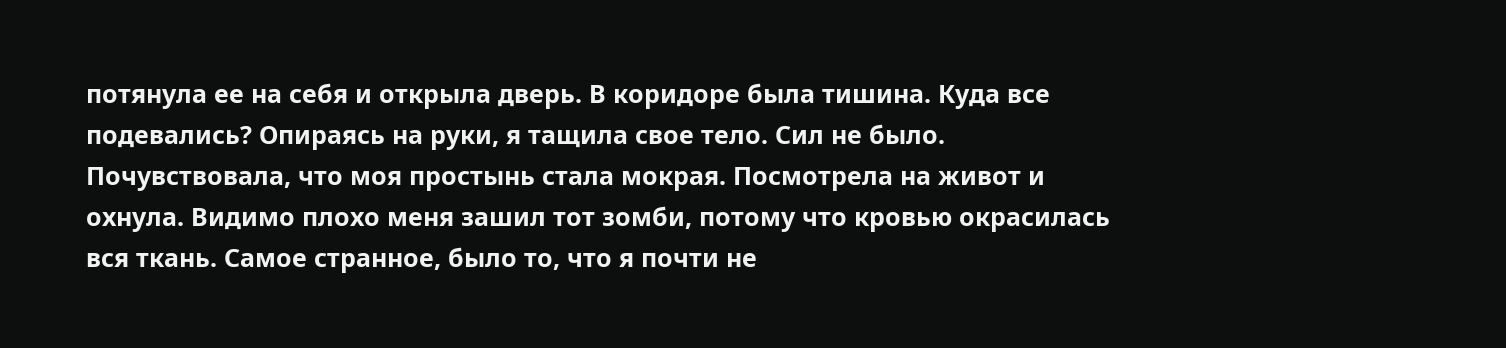потянула ее на себя и открыла дверь. В коридоре была тишина. Куда все подевались? Опираясь на руки, я тащила свое тело. Сил не было. Почувствовала, что моя простынь стала мокрая. Посмотрела на живот и охнула. Видимо плохо меня зашил тот зомби, потому что кровью окрасилась вся ткань. Самое странное, было то, что я почти не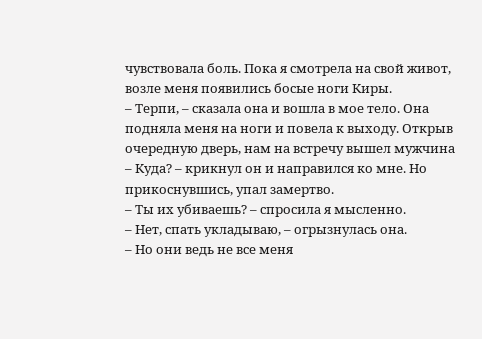чувствовала боль. Пока я смотрела на свой живот, возле меня появились босые ноги Киры.
– Терпи, – сказала она и вошла в мое тело. Она подняла меня на ноги и повела к выходу. Открыв очередную дверь, нам на встречу вышел мужчина
– Куда? – крикнул он и направился ко мне. Но прикоснувшись, упал замертво.
– Ты их убиваешь? – спросила я мысленно.
– Нет, спать укладываю, – огрызнулась она.
– Но они ведь не все меня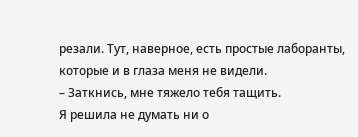резали. Тут, наверное, есть простые лаборанты, которые и в глаза меня не видели.
– Заткнись, мне тяжело тебя тащить.
Я решила не думать ни о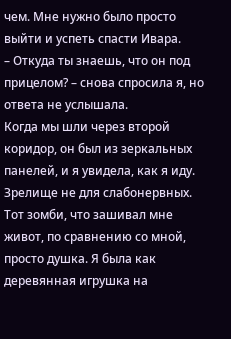чем. Мне нужно было просто выйти и успеть спасти Ивара.
– Откуда ты знаешь, что он под прицелом? – снова спросила я, но ответа не услышала.
Когда мы шли через второй коридор, он был из зеркальных панелей, и я увидела, как я иду. Зрелище не для слабонервных. Тот зомби, что зашивал мне живот, по сравнению со мной, просто душка. Я была как деревянная игрушка на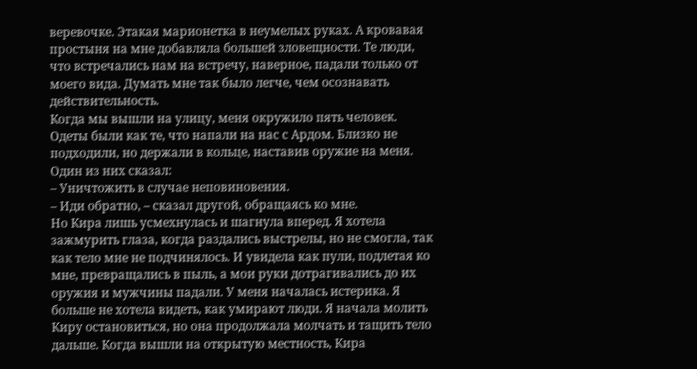веревочке. Этакая марионетка в неумелых руках. А кровавая простыня на мне добавляла большей зловещности. Те люди, что встречались нам на встречу, наверное, падали только от моего вида. Думать мне так было легче, чем осознавать действительность.
Когда мы вышли на улицу, меня окружило пять человек. Одеты были как те, что напали на нас с Ардом. Близко не подходили, но держали в кольце, наставив оружие на меня. Один из них сказал:
– Уничтожить в случае неповиновения.
– Иди обратно, – сказал другой, обращаясь ко мне.
Но Кира лишь усмехнулась и шагнула вперед. Я хотела зажмурить глаза, когда раздались выстрелы, но не смогла, так как тело мне не подчинялось. И увидела как пули, подлетая ко мне, превращались в пыль, а мои руки дотрагивались до их оружия и мужчины падали. У меня началась истерика. Я больше не хотела видеть, как умирают люди. Я начала молить Киру остановиться, но она продолжала молчать и тащить тело дальше. Когда вышли на открытую местность, Кира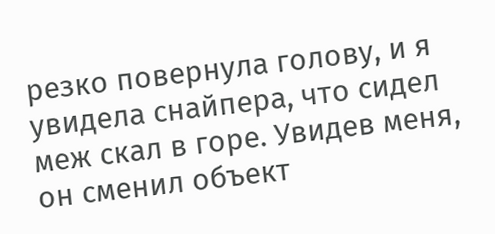резко повернула голову, и я увидела снайпера, что сидел меж скал в горе. Увидев меня, он сменил объект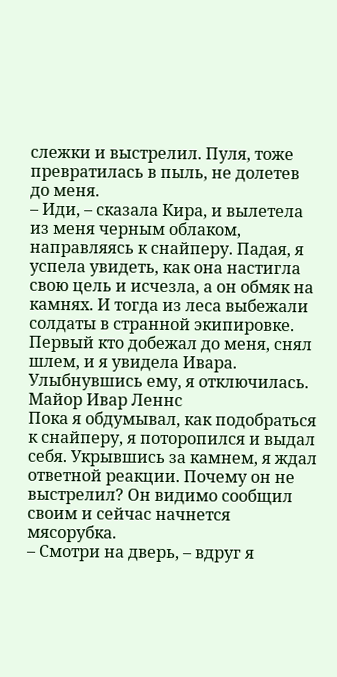слежки и выстрелил. Пуля, тоже превратилась в пыль, не долетев до меня.
– Иди, – сказала Кира, и вылетела из меня черным облаком, направляясь к снайперу. Падая, я успела увидеть, как она настигла свою цель и исчезла, а он обмяк на камнях. И тогда из леса выбежали солдаты в странной экипировке.
Первый кто добежал до меня, снял шлем, и я увидела Ивара. Улыбнувшись ему, я отключилась.
Майор Ивар Леннс
Пока я обдумывал, как подобраться к снайперу, я поторопился и выдал себя. Укрывшись за камнем, я ждал ответной реакции. Почему он не выстрелил? Он видимо сообщил своим и сейчас начнется мясорубка.
– Смотри на дверь, – вдруг я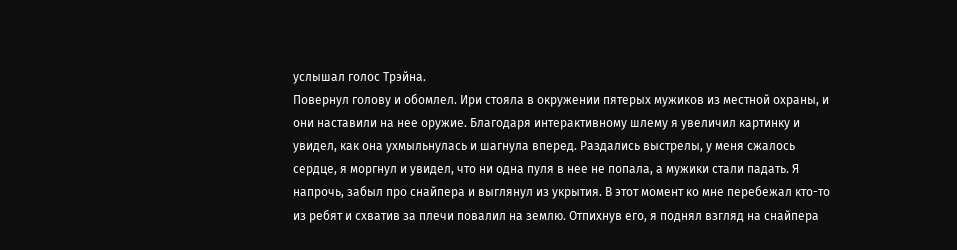услышал голос Трэйна.
Повернул голову и обомлел. Ири стояла в окружении пятерых мужиков из местной охраны, и они наставили на нее оружие. Благодаря интерактивному шлему я увеличил картинку и увидел, как она ухмыльнулась и шагнула вперед. Раздались выстрелы, у меня сжалось сердце, я моргнул и увидел, что ни одна пуля в нее не попала, а мужики стали падать. Я напрочь, забыл про снайпера и выглянул из укрытия. В этот момент ко мне перебежал кто-то из ребят и схватив за плечи повалил на землю. Отпихнув его, я поднял взгляд на снайпера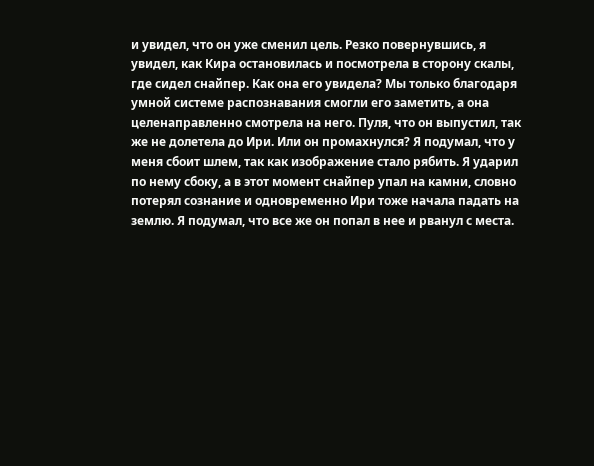и увидел, что он уже сменил цель. Резко повернувшись, я увидел, как Кира остановилась и посмотрела в сторону скалы, где сидел снайпер. Как она его увидела? Мы только благодаря умной системе распознавания смогли его заметить, а она целенаправленно смотрела на него. Пуля, что он выпустил, так же не долетела до Ири. Или он промахнулся? Я подумал, что у меня сбоит шлем, так как изображение стало рябить. Я ударил по нему сбоку, а в этот момент снайпер упал на камни, словно потерял сознание и одновременно Ири тоже начала падать на землю. Я подумал, что все же он попал в нее и рванул с места.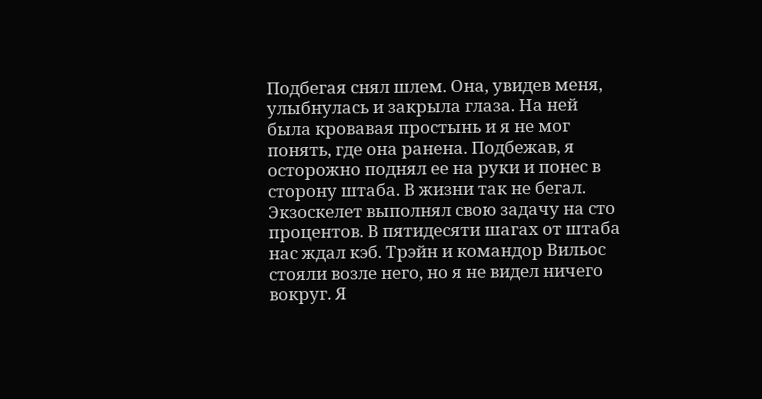Подбегая снял шлем. Она, увидев меня, улыбнулась и закрыла глаза. На ней была кровавая простынь и я не мог понять, где она ранена. Подбежав, я осторожно поднял ее на руки и понес в сторону штаба. В жизни так не бегал. Экзоскелет выполнял свою задачу на сто процентов. В пятидесяти шагах от штаба нас ждал кэб. Трэйн и командор Вильос стояли возле него, но я не видел ничего вокруг. Я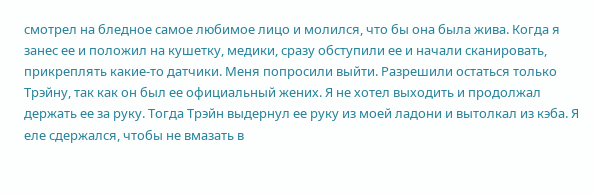смотрел на бледное самое любимое лицо и молился, что бы она была жива. Когда я занес ее и положил на кушетку, медики, сразу обступили ее и начали сканировать, прикреплять какие-то датчики. Меня попросили выйти. Разрешили остаться только Трэйну, так как он был ее официальный жених. Я не хотел выходить и продолжал держать ее за руку. Тогда Трэйн выдернул ее руку из моей ладони и вытолкал из кэба. Я еле сдержался, чтобы не вмазать в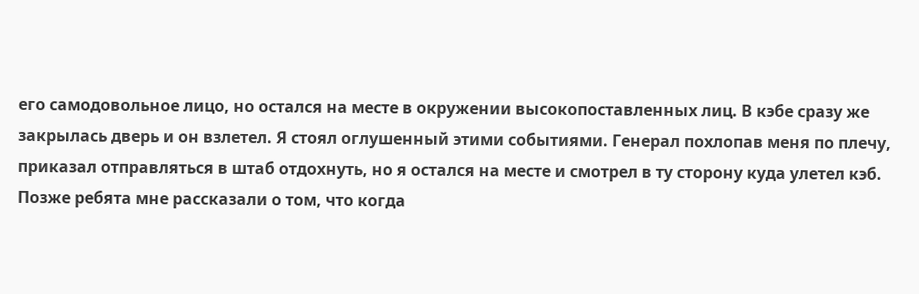его самодовольное лицо, но остался на месте в окружении высокопоставленных лиц. В кэбе сразу же закрылась дверь и он взлетел. Я стоял оглушенный этими событиями. Генерал похлопав меня по плечу, приказал отправляться в штаб отдохнуть, но я остался на месте и смотрел в ту сторону куда улетел кэб.
Позже ребята мне рассказали о том, что когда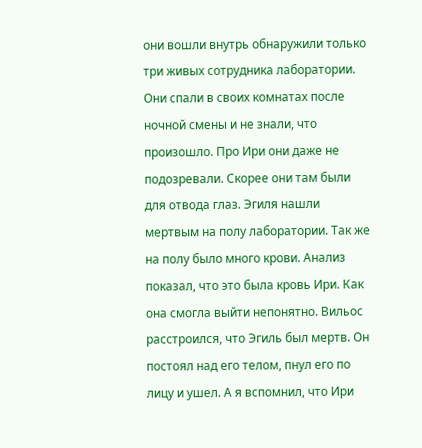они вошли внутрь обнаружили только три живых сотрудника лаборатории. Они спали в своих комнатах после ночной смены и не знали, что произошло. Про Ири они даже не подозревали. Скорее они там были для отвода глаз. Эгиля нашли мертвым на полу лаборатории. Так же на полу было много крови. Анализ показал, что это была кровь Ири. Как она смогла выйти непонятно. Вильос расстроился, что Эгиль был мертв. Он постоял над его телом, пнул его по лицу и ушел. А я вспомнил, что Ири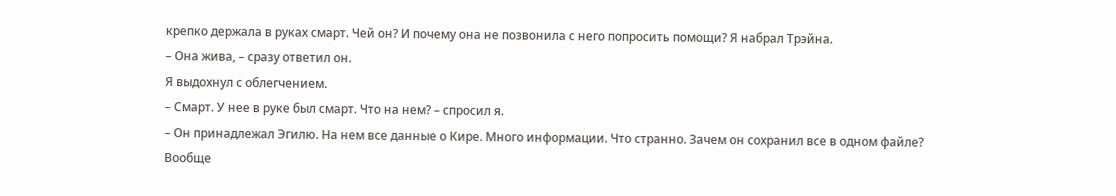крепко держала в руках смарт. Чей он? И почему она не позвонила с него попросить помощи? Я набрал Трэйна.
– Она жива, – сразу ответил он.
Я выдохнул с облегчением.
– Смарт. У нее в руке был смарт. Что на нем? – спросил я.
– Он принадлежал Эгилю. На нем все данные о Кире. Много информации. Что странно. Зачем он сохранил все в одном файле? Вообще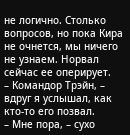не логично. Столько вопросов, но пока Кира не очнется, мы ничего не узнаем. Норвал сейчас ее оперирует.
– Командор Трэйн, – вдруг я услышал, как кто-то его позвал.
– Мне пора, – сухо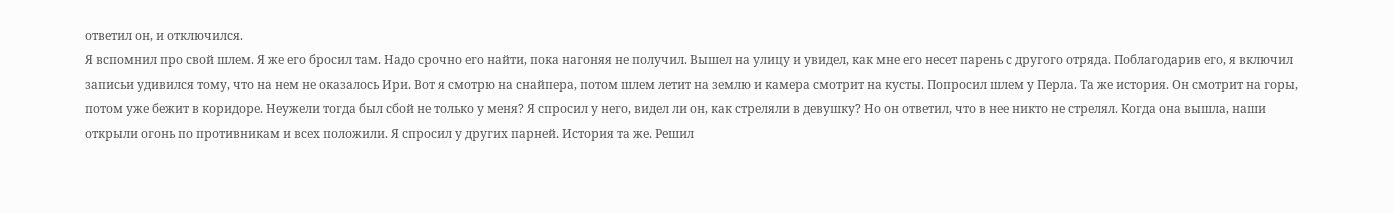ответил он, и отключился.
Я вспомнил про свой шлем. Я же его бросил там. Надо срочно его найти, пока нагоняя не получил. Вышел на улицу и увидел, как мне его несет парень с другого отряда. Поблагодарив его, я включил записьи удивился тому, что на нем не оказалось Ири. Вот я смотрю на снайпера, потом шлем летит на землю и камера смотрит на кусты. Попросил шлем у Перла. Та же история. Он смотрит на горы, потом уже бежит в коридоре. Неужели тогда был сбой не только у меня? Я спросил у него, видел ли он, как стреляли в девушку? Но он ответил, что в нее никто не стрелял. Когда она вышла, наши открыли огонь по противникам и всех положили. Я спросил у других парней. История та же. Решил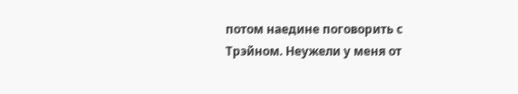потом наедине поговорить с Трэйном. Неужели у меня от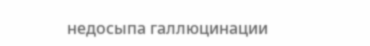недосыпа галлюцинации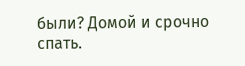были? Домой и срочно спать.